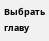Выбрать главу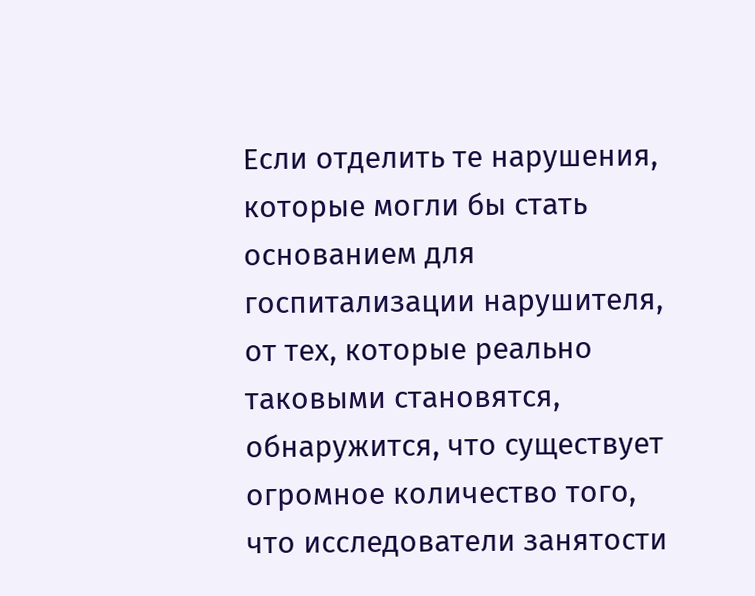Если отделить те нарушения, которые могли бы стать основанием для госпитализации нарушителя, от тех, которые реально таковыми становятся, обнаружится, что существует огромное количество того, что исследователи занятости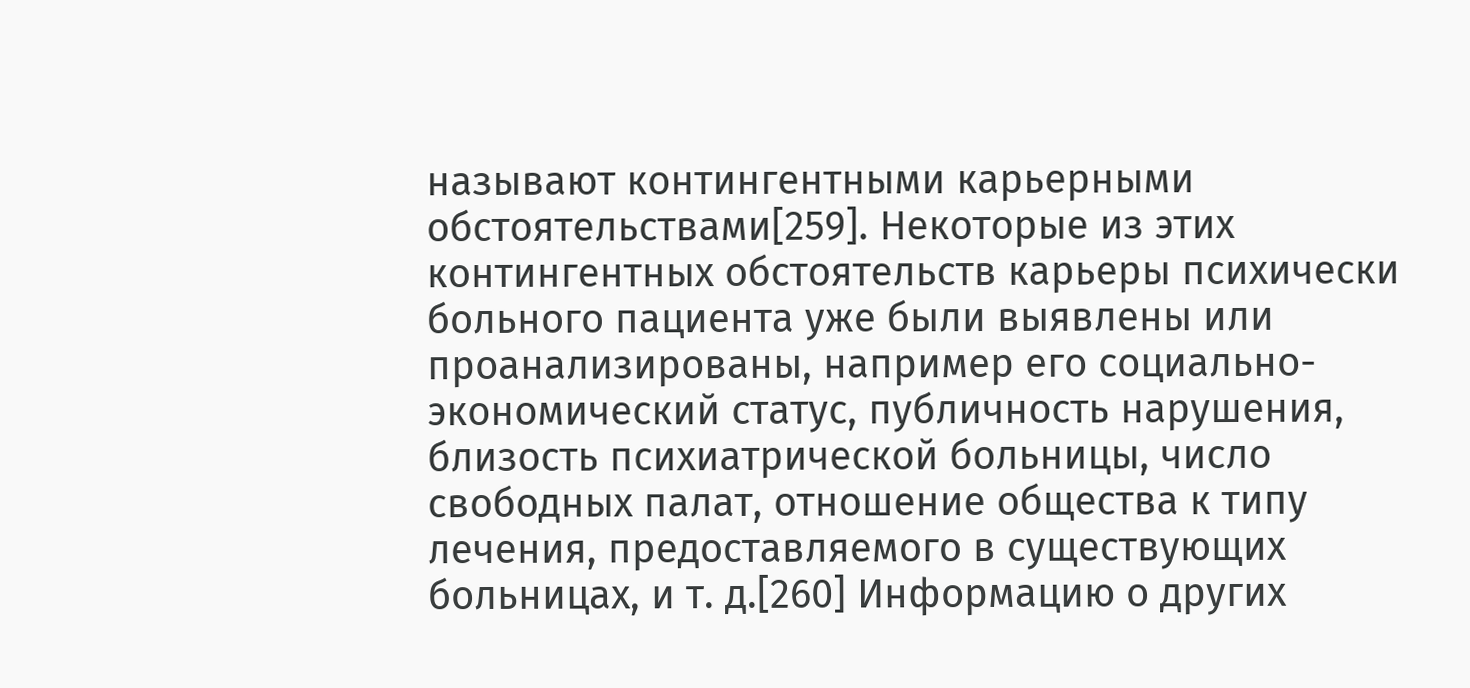называют контингентными карьерными обстоятельствами[259]. Некоторые из этих контингентных обстоятельств карьеры психически больного пациента уже были выявлены или проанализированы, например его социально-экономический статус, публичность нарушения, близость психиатрической больницы, число свободных палат, отношение общества к типу лечения, предоставляемого в существующих больницах, и т. д.[260] Информацию о других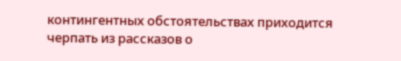контингентных обстоятельствах приходится черпать из рассказов о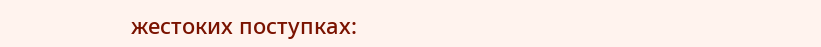жестоких поступках: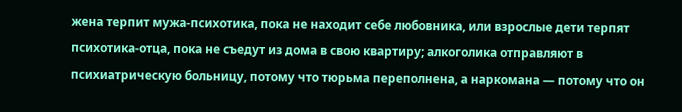жена терпит мужа-психотика, пока не находит себе любовника, или взрослые дети терпят психотика-отца, пока не съедут из дома в свою квартиру; алкоголика отправляют в психиатрическую больницу, потому что тюрьма переполнена, а наркомана — потому что он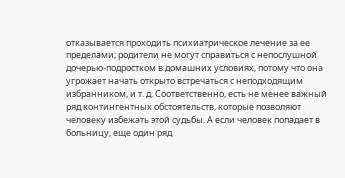отказывается проходить психиатрическое лечение за ее пределами; родители не могут справиться с непослушной дочерью-подростком в домашних условиях, потому что она угрожает начать открыто встречаться с неподходящим избранником, и т. д. Соответственно, есть не менее важный ряд контингентных обстоятельств, которые позволяют человеку избежать этой судьбы. А если человек попадает в больницу, еще один ряд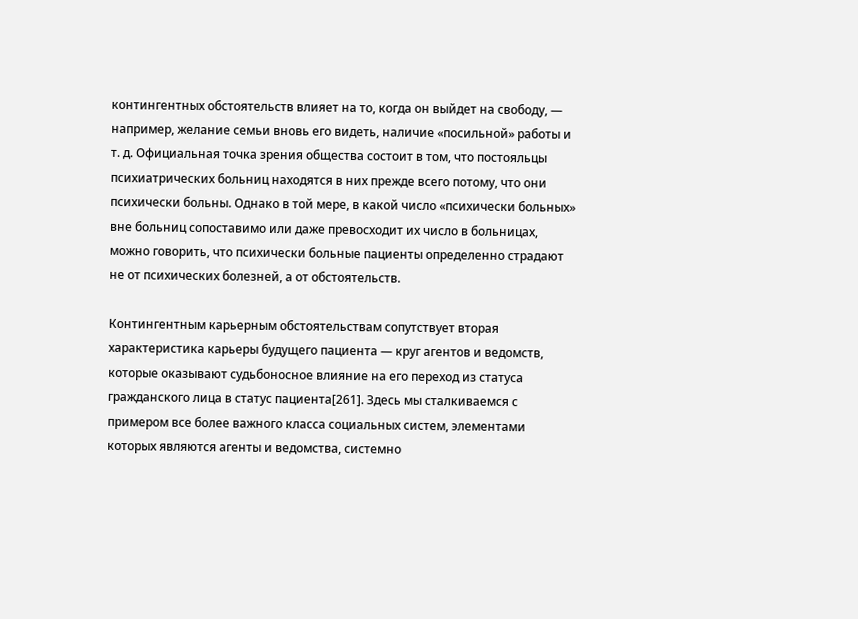контингентных обстоятельств влияет на то, когда он выйдет на свободу, — например, желание семьи вновь его видеть, наличие «посильной» работы и т. д. Официальная точка зрения общества состоит в том, что постояльцы психиатрических больниц находятся в них прежде всего потому, что они психически больны. Однако в той мере, в какой число «психически больных» вне больниц сопоставимо или даже превосходит их число в больницах, можно говорить, что психически больные пациенты определенно страдают не от психических болезней, а от обстоятельств.

Контингентным карьерным обстоятельствам сопутствует вторая характеристика карьеры будущего пациента — круг агентов и ведомств, которые оказывают судьбоносное влияние на его переход из статуса гражданского лица в статус пациента[261]. Здесь мы сталкиваемся с примером все более важного класса социальных систем, элементами которых являются агенты и ведомства, системно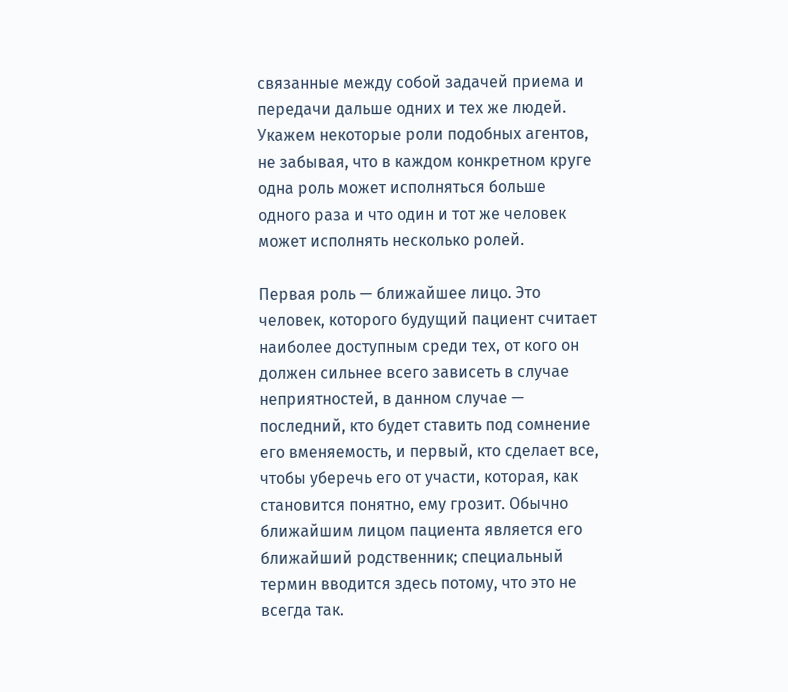связанные между собой задачей приема и передачи дальше одних и тех же людей. Укажем некоторые роли подобных агентов, не забывая, что в каждом конкретном круге одна роль может исполняться больше одного раза и что один и тот же человек может исполнять несколько ролей.

Первая роль — ближайшее лицо. Это человек, которого будущий пациент считает наиболее доступным среди тех, от кого он должен сильнее всего зависеть в случае неприятностей, в данном случае — последний, кто будет ставить под сомнение его вменяемость, и первый, кто сделает все, чтобы уберечь его от участи, которая, как становится понятно, ему грозит. Обычно ближайшим лицом пациента является его ближайший родственник; специальный термин вводится здесь потому, что это не всегда так.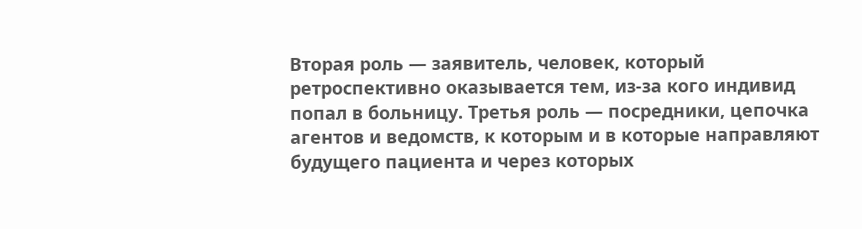Вторая роль — заявитель, человек, который ретроспективно оказывается тем, из-за кого индивид попал в больницу. Третья роль — посредники, цепочка агентов и ведомств, к которым и в которые направляют будущего пациента и через которых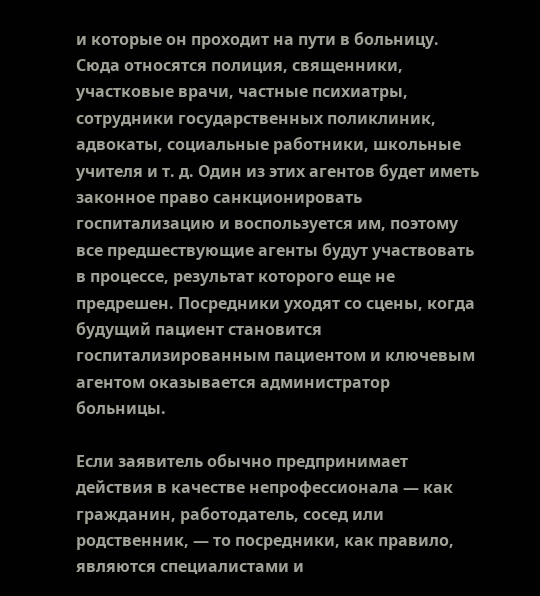и которые он проходит на пути в больницу. Сюда относятся полиция, священники, участковые врачи, частные психиатры, сотрудники государственных поликлиник, адвокаты, социальные работники, школьные учителя и т. д. Один из этих агентов будет иметь законное право санкционировать госпитализацию и воспользуется им, поэтому все предшествующие агенты будут участвовать в процессе, результат которого еще не предрешен. Посредники уходят со сцены, когда будущий пациент становится госпитализированным пациентом и ключевым агентом оказывается администратор больницы.

Если заявитель обычно предпринимает действия в качестве непрофессионала — как гражданин, работодатель, сосед или родственник, — то посредники, как правило, являются специалистами и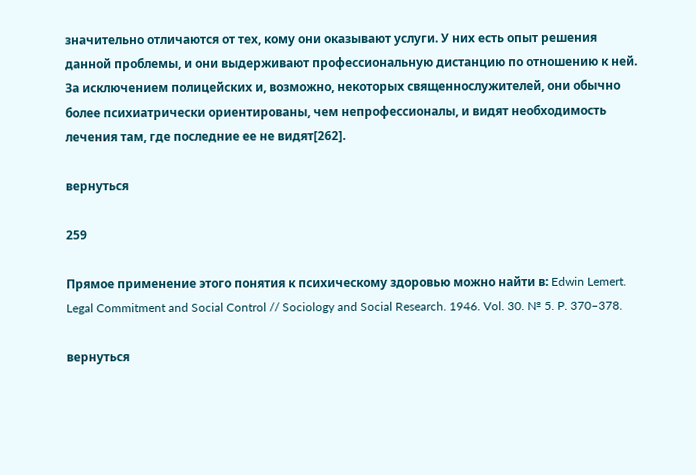значительно отличаются от тех, кому они оказывают услуги. У них есть опыт решения данной проблемы, и они выдерживают профессиональную дистанцию по отношению к ней. За исключением полицейских и, возможно, некоторых священнослужителей, они обычно более психиатрически ориентированы, чем непрофессионалы, и видят необходимость лечения там, где последние ее не видят[262].

вернуться

259

Прямое применение этого понятия к психическому здоровью можно найти в: Edwin Lemert. Legal Commitment and Social Control // Sociology and Social Research. 1946. Vol. 30. № 5. P. 370–378.

вернуться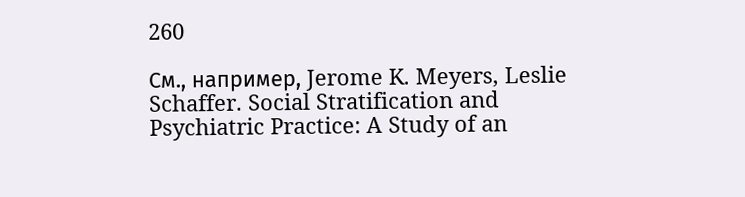260

См., например, Jerome K. Meyers, Leslie Schaffer. Social Stratification and Psychiatric Practice: A Study of an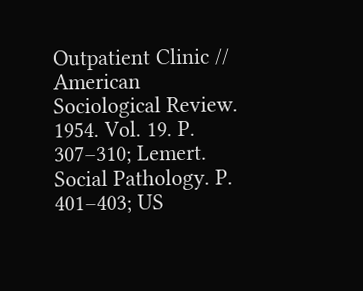Outpatient Clinic // American Sociological Review. 1954. Vol. 19. P. 307–310; Lemert. Social Pathology. P. 401–403; US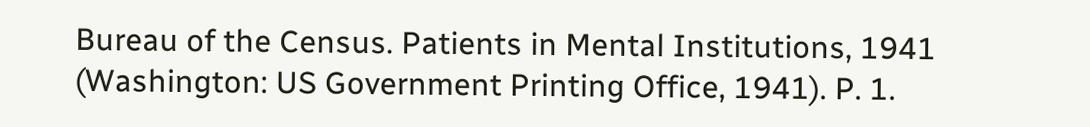Bureau of the Census. Patients in Mental Institutions, 1941 (Washington: US Government Printing Office, 1941). P. 1.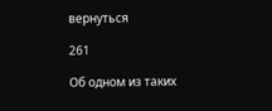вернуться

261

Об одном из таких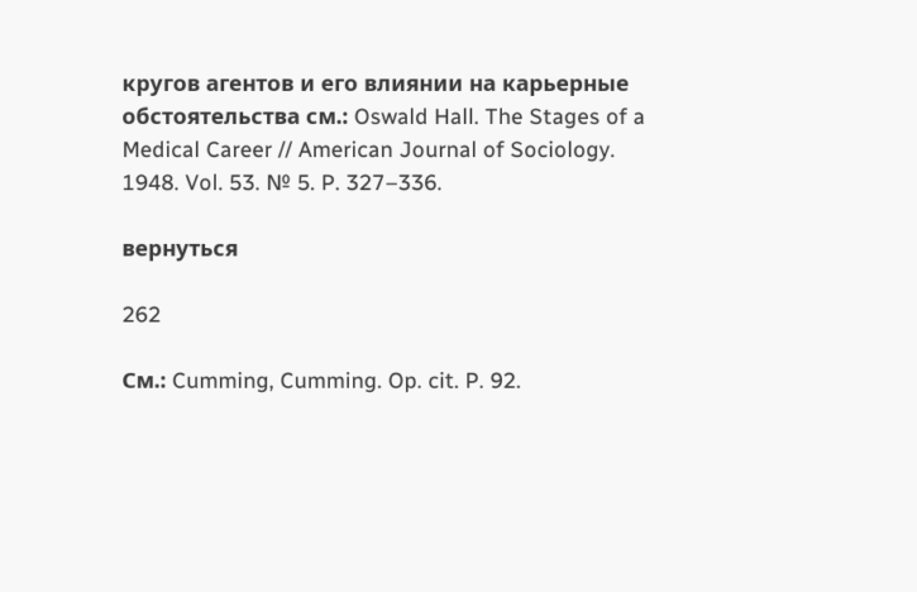кругов агентов и его влиянии на карьерные обстоятельства см.: Oswald Hall. The Stages of a Medical Career // American Journal of Sociology. 1948. Vol. 53. № 5. P. 327–336.

вернуться

262

См.: Cumming, Cumming. Op. cit. P. 92.